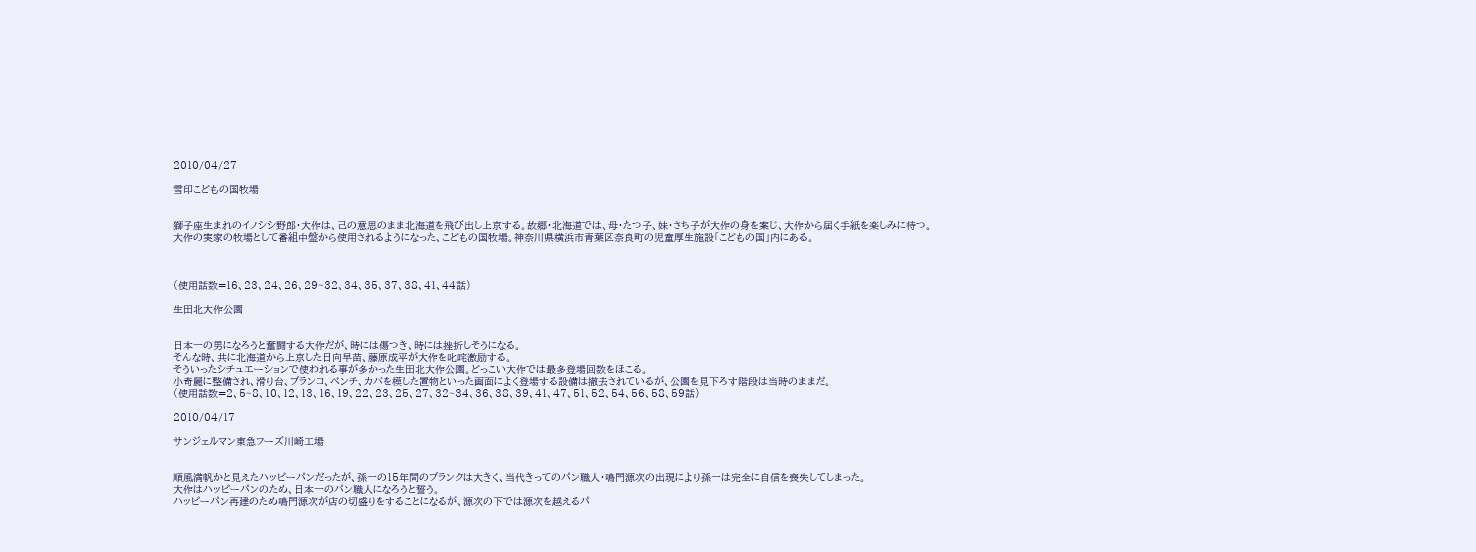2010/04/27

雪印こどもの国牧場


獅子座生まれのイノシシ野郎・大作は、己の意思のまま北海道を飛び出し上京する。故郷・北海道では、母・たつ子、妹・さち子が大作の身を案じ、大作から届く手紙を楽しみに待つ。
大作の実家の牧場として番組中盤から使用されるようになった、こどもの国牧場。神奈川県横浜市青葉区奈良町の児童厚生施設「こどもの国」内にある。



(使用話数=16、23、24、26、29~32、34、35、37、38、41、44話)

生田北大作公園


日本一の男になろうと奮闘する大作だが、時には傷つき、時には挫折しそうになる。
そんな時、共に北海道から上京した日向早苗、藤原成平が大作を叱咤激励する。
そういったシチュエーションで使われる事が多かった生田北大作公園。どっこい大作では最多登場回数をほこる。
小奇麗に整備され、滑り台、ブランコ、ベンチ、カバを模した置物といった画面によく登場する設備は撤去されているが、公園を見下ろす階段は当時のままだ。
(使用話数=2、5~8、10、12、13、16、19、22、23、25、27、32~34、36、38、39、41、47、51、52、54、56、58、59話)

2010/04/17

サンジェルマン東急フーズ川崎工場


順風満帆かと見えたハッピーパンだったが、孫一の15年間のブランクは大きく、当代きってのパン職人・鳴門源次の出現により孫一は完全に自信を喪失してしまった。
大作はハッピーパンのため、日本一のパン職人になろうと誓う。
ハッピーパン再建のため鳴門源次が店の切盛りをすることになるが、源次の下では源次を越えるパ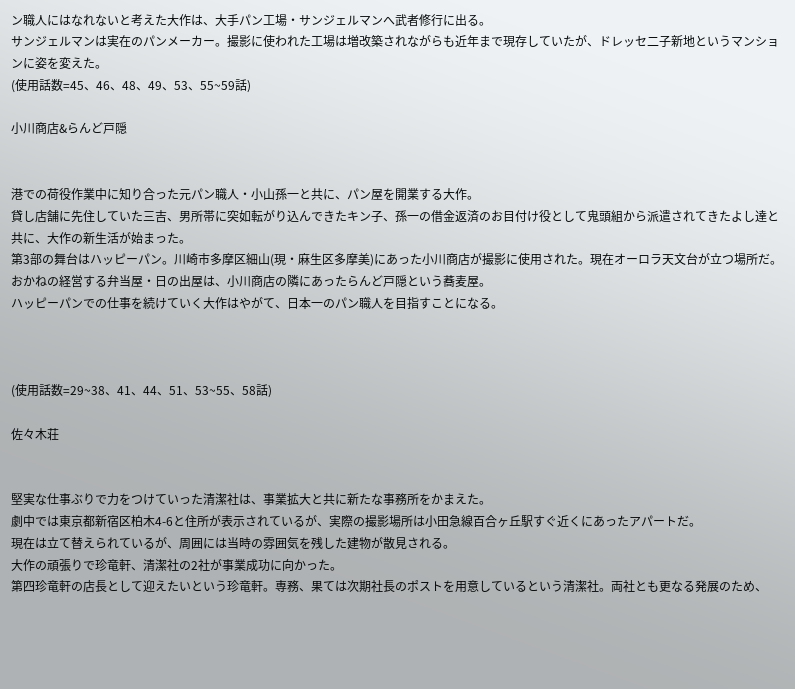ン職人にはなれないと考えた大作は、大手パン工場・サンジェルマンへ武者修行に出る。
サンジェルマンは実在のパンメーカー。撮影に使われた工場は増改築されながらも近年まで現存していたが、ドレッセ二子新地というマンションに姿を変えた。
(使用話数=45、46、48、49、53、55~59話)

小川商店&らんど戸隠


港での荷役作業中に知り合った元パン職人・小山孫一と共に、パン屋を開業する大作。
貸し店舗に先住していた三吉、男所帯に突如転がり込んできたキン子、孫一の借金返済のお目付け役として鬼頭組から派遣されてきたよし達と共に、大作の新生活が始まった。
第3部の舞台はハッピーパン。川崎市多摩区細山(現・麻生区多摩美)にあった小川商店が撮影に使用された。現在オーロラ天文台が立つ場所だ。おかねの経営する弁当屋・日の出屋は、小川商店の隣にあったらんど戸隠という蕎麦屋。
ハッピーパンでの仕事を続けていく大作はやがて、日本一のパン職人を目指すことになる。



(使用話数=29~38、41、44、51、53~55、58話)

佐々木荘


堅実な仕事ぶりで力をつけていった清潔社は、事業拡大と共に新たな事務所をかまえた。
劇中では東京都新宿区柏木4-6と住所が表示されているが、実際の撮影場所は小田急線百合ヶ丘駅すぐ近くにあったアパートだ。
現在は立て替えられているが、周囲には当時の雰囲気を残した建物が散見される。
大作の頑張りで珍竜軒、清潔社の2社が事業成功に向かった。
第四珍竜軒の店長として迎えたいという珍竜軒。専務、果ては次期社長のポストを用意しているという清潔社。両社とも更なる発展のため、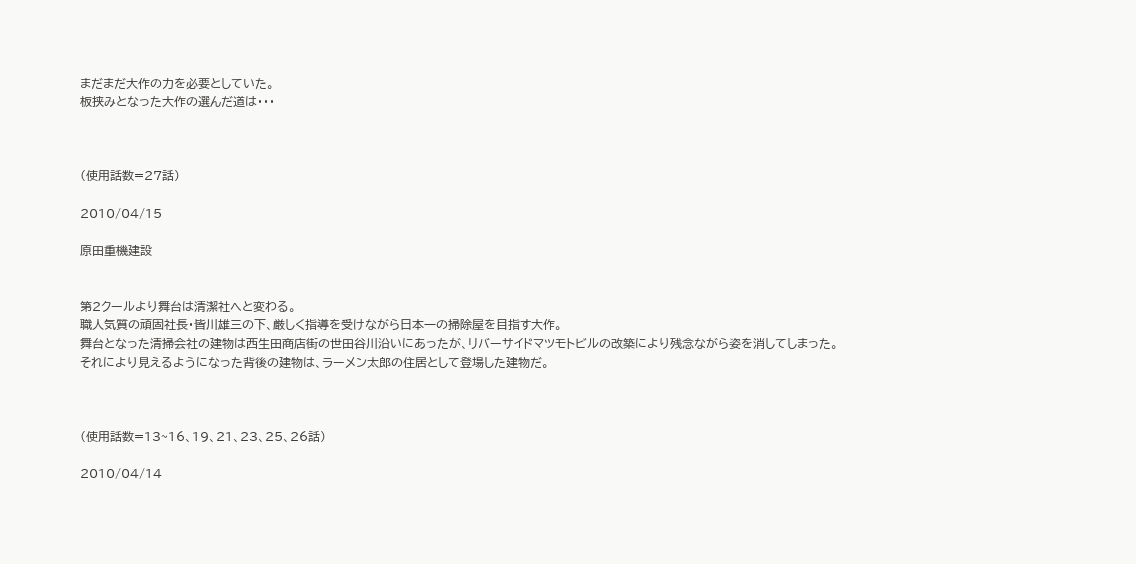まだまだ大作の力を必要としていた。
板挟みとなった大作の選んだ道は・・・



(使用話数=27話)

2010/04/15

原田重機建設


第2クールより舞台は清潔社へと変わる。
職人気質の頑固社長・皆川雄三の下、厳しく指導を受けながら日本一の掃除屋を目指す大作。
舞台となった清掃会社の建物は西生田商店街の世田谷川沿いにあったが、リバーサイドマツモトビルの改築により残念ながら姿を消してしまった。
それにより見えるようになった背後の建物は、ラーメン太郎の住居として登場した建物だ。



(使用話数=13~16、19、21、23、25、26話)

2010/04/14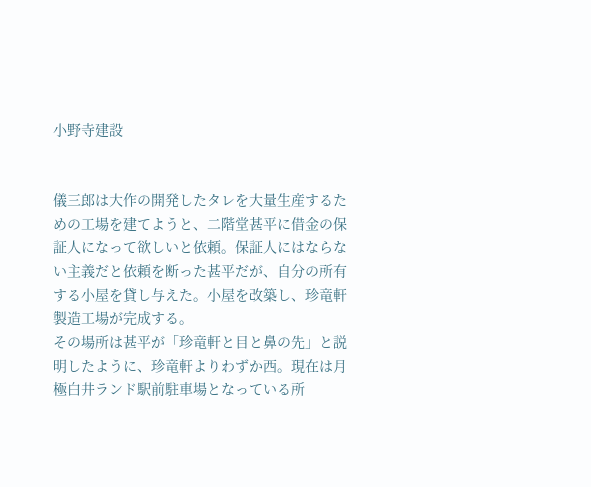小野寺建設


儀三郎は大作の開発したタレを大量生産するための工場を建てようと、二階堂甚平に借金の保証人になって欲しいと依頼。保証人にはならない主義だと依頼を断った甚平だが、自分の所有する小屋を貸し与えた。小屋を改築し、珍竜軒製造工場が完成する。
その場所は甚平が「珍竜軒と目と鼻の先」と説明したように、珍竜軒よりわずか西。現在は月極白井ランド駅前駐車場となっている所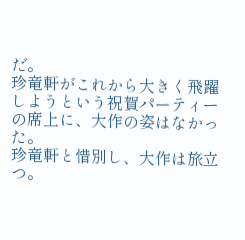だ。
珍竜軒がこれから大きく飛躍しようという祝賀パーティーの席上に、大作の姿はなかった。
珍竜軒と惜別し、大作は旅立つ。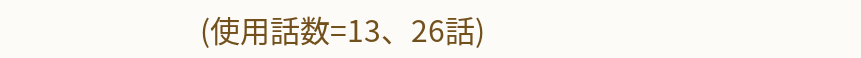(使用話数=13、26話)